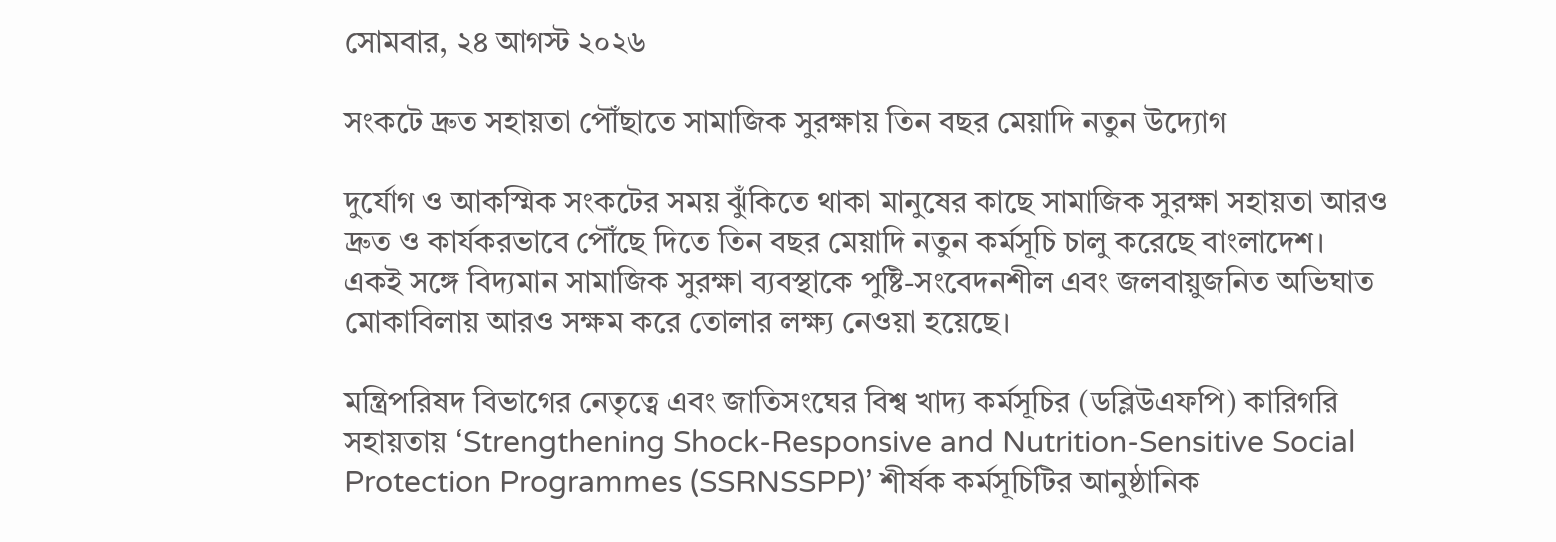সোমবার, ২৪ আগস্ট ২০২৬

সংকটে দ্রুত সহায়তা পৌঁছাতে সামাজিক সুরক্ষায় তিন বছর মেয়াদি নতুন উদ্যোগ

দুর্যোগ ও আকস্মিক সংকটের সময় ঝুঁকিতে থাকা মানুষের কাছে সামাজিক সুরক্ষা সহায়তা আরও দ্রুত ও কার্যকরভাবে পৌঁছে দিতে তিন বছর মেয়াদি নতুন কর্মসূচি চালু করেছে বাংলাদেশ। একই সঙ্গে বিদ্যমান সামাজিক সুরক্ষা ব্যবস্থাকে পুষ্টি-সংবেদনশীল এবং জলবায়ুজনিত অভিঘাত মোকাবিলায় আরও সক্ষম করে তোলার লক্ষ্য নেওয়া হয়েছে।

মন্ত্রিপরিষদ বিভাগের নেতৃত্বে এবং জাতিসংঘের বিশ্ব খাদ্য কর্মসূচির (ডব্লিউএফপি) কারিগরি সহায়তায় ‘Strengthening Shock-Responsive and Nutrition-Sensitive Social Protection Programmes (SSRNSSPP)’ শীর্ষক কর্মসূচিটির আনুষ্ঠানিক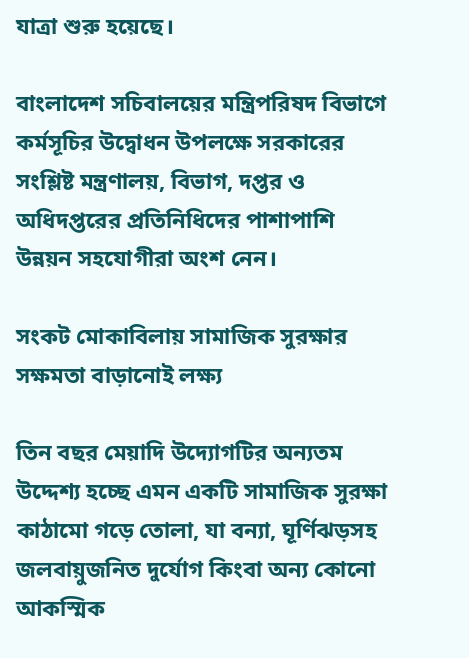যাত্রা শুরু হয়েছে।

বাংলাদেশ সচিবালয়ের মন্ত্রিপরিষদ বিভাগে কর্মসূচির উদ্বোধন উপলক্ষে সরকারের সংশ্লিষ্ট মন্ত্রণালয়, বিভাগ, দপ্তর ও অধিদপ্তরের প্রতিনিধিদের পাশাপাশি উন্নয়ন সহযোগীরা অংশ নেন।

সংকট মোকাবিলায় সামাজিক সুরক্ষার সক্ষমতা বাড়ানোই লক্ষ্য

তিন বছর মেয়াদি উদ্যোগটির অন্যতম উদ্দেশ্য হচ্ছে এমন একটি সামাজিক সুরক্ষা কাঠামো গড়ে তোলা, যা বন্যা, ঘূর্ণিঝড়সহ জলবায়ুজনিত দুর্যোগ কিংবা অন্য কোনো আকস্মিক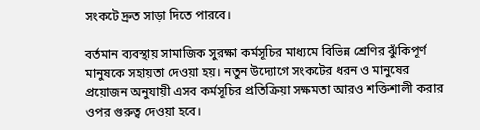সংকটে দ্রুত সাড়া দিতে পারবে।

বর্তমান ব্যবস্থায় সামাজিক সুরক্ষা কর্মসূচির মাধ্যমে বিভিন্ন শ্রেণির ঝুঁকিপূর্ণ মানুষকে সহায়তা দেওয়া হয়। নতুন উদ্যোগে সংকটের ধরন ও মানুষের প্রয়োজন অনুযায়ী এসব কর্মসূচির প্রতিক্রিয়া সক্ষমতা আরও শক্তিশালী করার ওপর গুরুত্ব দেওয়া হবে।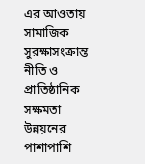এর আওতায় সামাজিক সুরক্ষাসংক্রান্ত নীতি ও প্রাতিষ্ঠানিক সক্ষমতা উন্নয়নের পাশাপাশি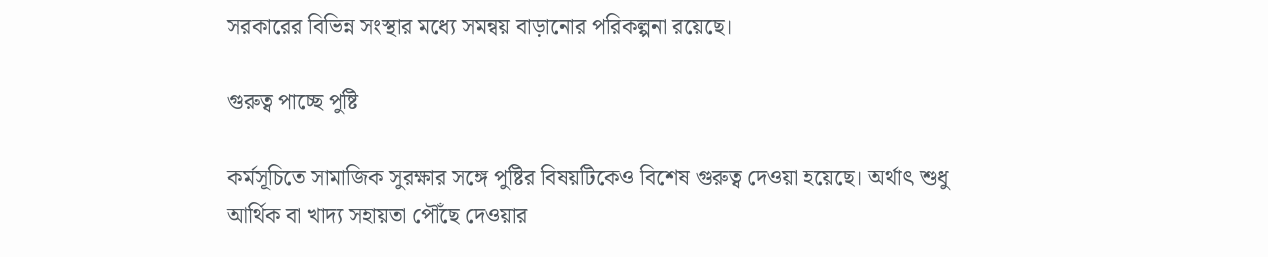সরকারের বিভিন্ন সংস্থার মধ্যে সমন্বয় বাড়ানোর পরিকল্পনা রয়েছে।

গুরুত্ব পাচ্ছে পুষ্টি

কর্মসূচিতে সামাজিক সুরক্ষার সঙ্গে পুষ্টির বিষয়টিকেও বিশেষ গুরুত্ব দেওয়া হয়েছে। অর্থাৎ শুধু আর্থিক বা খাদ্য সহায়তা পৌঁছে দেওয়ার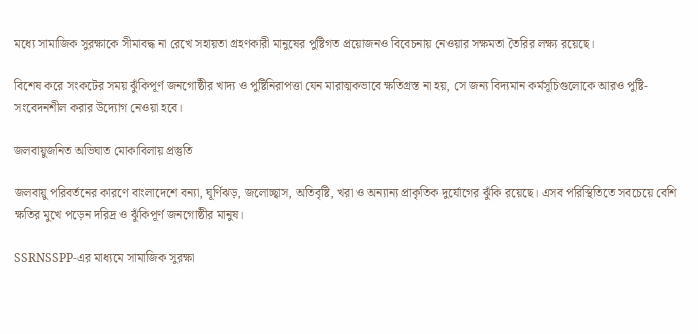মধ্যে সামাজিক সুরক্ষাকে সীমাবদ্ধ না রেখে সহায়তা গ্রহণকারী মানুষের পুষ্টিগত প্রয়োজনও বিবেচনায় নেওয়ার সক্ষমতা তৈরির লক্ষ্য রয়েছে।

বিশেষ করে সংকটের সময় ঝুঁকিপূর্ণ জনগোষ্ঠীর খাদ্য ও পুষ্টিনিরাপত্তা যেন মারাত্মকভাবে ক্ষতিগ্রস্ত না হয়, সে জন্য বিদ্যমান কর্মসূচিগুলোকে আরও পুষ্টি-সংবেদনশীল করার উদ্যোগ নেওয়া হবে।

জলবায়ুজনিত অভিঘাত মোকাবিলায় প্রস্তুতি

জলবায়ু পরিবর্তনের কারণে বাংলাদেশে বন্যা, ঘূর্ণিঝড়, জলোচ্ছ্বাস, অতিবৃষ্টি, খরা ও অন্যান্য প্রাকৃতিক দুর্যোগের ঝুঁকি রয়েছে। এসব পরিস্থিতিতে সবচেয়ে বেশি ক্ষতির মুখে পড়েন দরিদ্র ও ঝুঁকিপূর্ণ জনগোষ্ঠীর মানুষ।

SSRNSSPP-এর মাধ্যমে সামাজিক সুরক্ষা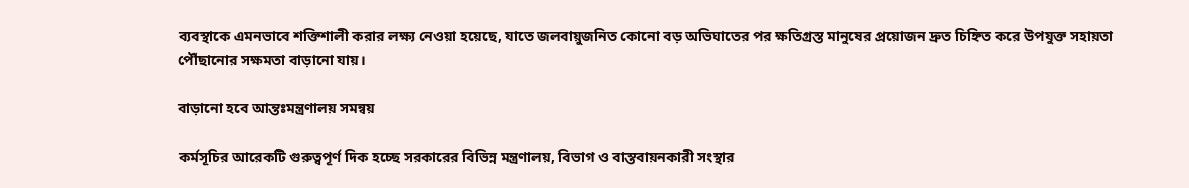ব্যবস্থাকে এমনভাবে শক্তিশালী করার লক্ষ্য নেওয়া হয়েছে, যাতে জলবায়ুজনিত কোনো বড় অভিঘাতের পর ক্ষতিগ্রস্ত মানুষের প্রয়োজন দ্রুত চিহ্নিত করে উপযুক্ত সহায়তা পৌঁছানোর সক্ষমতা বাড়ানো যায়।

বাড়ানো হবে আন্তঃমন্ত্রণালয় সমন্বয়

কর্মসূচির আরেকটি গুরুত্বপূর্ণ দিক হচ্ছে সরকারের বিভিন্ন মন্ত্রণালয়, বিভাগ ও বাস্তবায়নকারী সংস্থার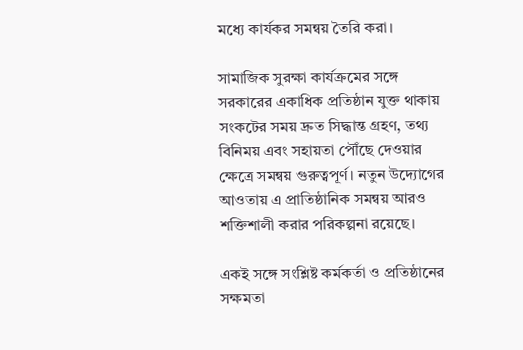মধ্যে কার্যকর সমন্বয় তৈরি করা।

সামাজিক সুরক্ষা কার্যক্রমের সঙ্গে সরকারের একাধিক প্রতিষ্ঠান যুক্ত থাকায় সংকটের সময় দ্রুত সিদ্ধান্ত গ্রহণ, তথ্য বিনিময় এবং সহায়তা পৌঁছে দেওয়ার ক্ষেত্রে সমন্বয় গুরুত্বপূর্ণ। নতুন উদ্যোগের আওতায় এ প্রাতিষ্ঠানিক সমন্বয় আরও শক্তিশালী করার পরিকল্পনা রয়েছে।

একই সঙ্গে সংশ্লিষ্ট কর্মকর্তা ও প্রতিষ্ঠানের সক্ষমতা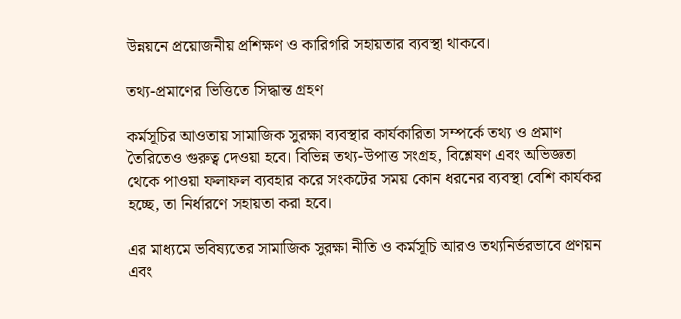উন্নয়নে প্রয়োজনীয় প্রশিক্ষণ ও কারিগরি সহায়তার ব্যবস্থা থাকবে।

তথ্য-প্রমাণের ভিত্তিতে সিদ্ধান্ত গ্রহণ

কর্মসূচির আওতায় সামাজিক সুরক্ষা ব্যবস্থার কার্যকারিতা সম্পর্কে তথ্য ও প্রমাণ তৈরিতেও গুরুত্ব দেওয়া হবে। বিভিন্ন তথ্য-উপাত্ত সংগ্রহ, বিশ্লেষণ এবং অভিজ্ঞতা থেকে পাওয়া ফলাফল ব্যবহার করে সংকটের সময় কোন ধরনের ব্যবস্থা বেশি কার্যকর হচ্ছে, তা নির্ধারণে সহায়তা করা হবে।

এর মাধ্যমে ভবিষ্যতের সামাজিক সুরক্ষা নীতি ও কর্মসূচি আরও তথ্যনির্ভরভাবে প্রণয়ন এবং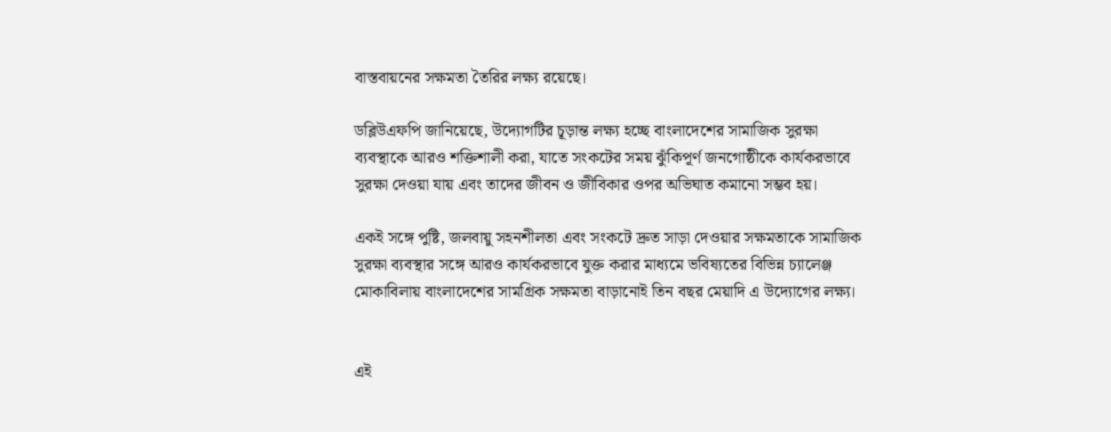বাস্তবায়নের সক্ষমতা তৈরির লক্ষ্য রয়েছে।

ডব্লিউএফপি জানিয়েছে, উদ্যোগটির চূড়ান্ত লক্ষ্য হচ্ছে বাংলাদেশের সামাজিক সুরক্ষা ব্যবস্থাকে আরও শক্তিশালী করা, যাতে সংকটের সময় ঝুঁকিপূর্ণ জনগোষ্ঠীকে কার্যকরভাবে সুরক্ষা দেওয়া যায় এবং তাদের জীবন ও জীবিকার ওপর অভিঘাত কমানো সম্ভব হয়।

একই সঙ্গে পুষ্টি, জলবায়ু সহনশীলতা এবং সংকটে দ্রুত সাড়া দেওয়ার সক্ষমতাকে সামাজিক সুরক্ষা ব্যবস্থার সঙ্গে আরও কার্যকরভাবে যুক্ত করার মাধ্যমে ভবিষ্যতের বিভিন্ন চ্যালেঞ্জ মোকাবিলায় বাংলাদেশের সামগ্রিক সক্ষমতা বাড়ানোই তিন বছর মেয়াদি এ উদ্যোগের লক্ষ্য।


এই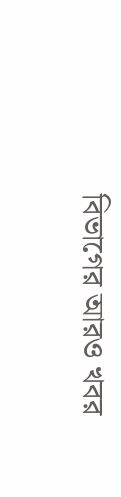বিভাগের আরও খবর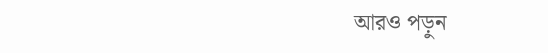আরও পড়ুন